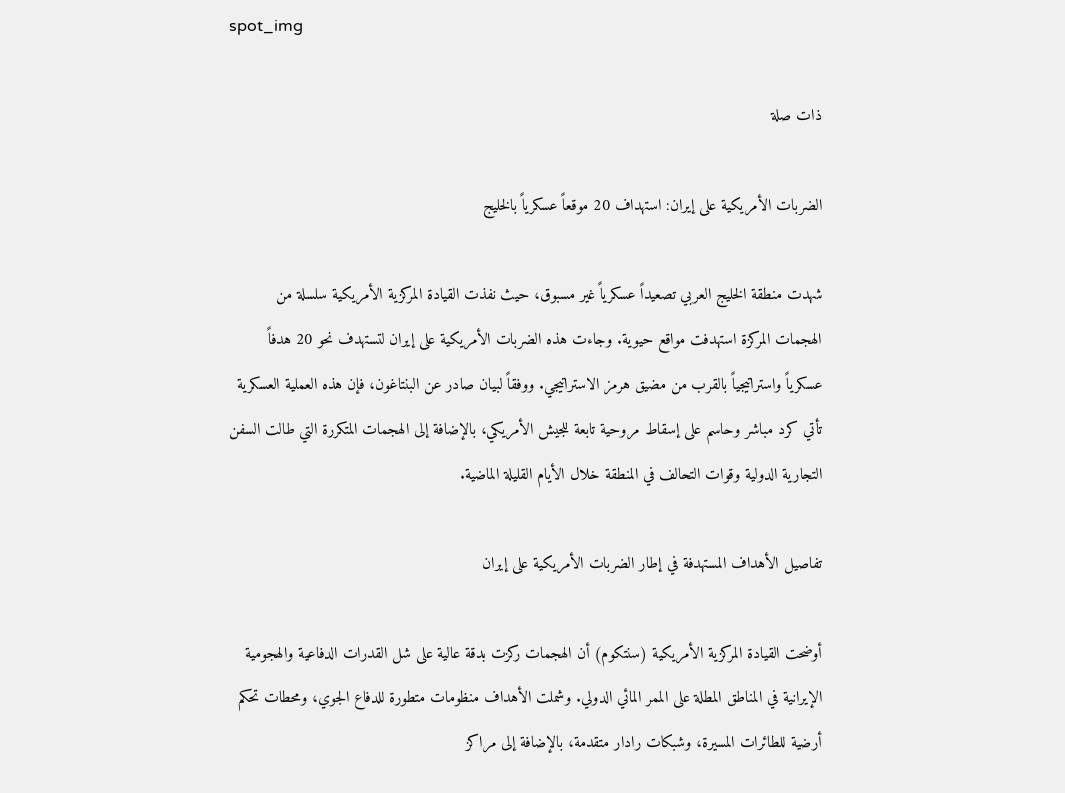spot_img

ذات صلة

الضربات الأمريكية على إيران: استهداف 20 موقعاً عسكرياً بالخليج

شهدت منطقة الخليج العربي تصعيداً عسكرياً غير مسبوق، حيث نفذت القيادة المركزية الأمريكية سلسلة من الهجمات المركزة استهدفت مواقع حيوية. وجاءت هذه الضربات الأمريكية على إيران لتستهدف نحو 20 هدفاً عسكرياً واستراتيجياً بالقرب من مضيق هرمز الاستراتيجي. ووفقاً لبيان صادر عن البنتاغون، فإن هذه العملية العسكرية تأتي كرد مباشر وحاسم على إسقاط مروحية تابعة للجيش الأمريكي، بالإضافة إلى الهجمات المتكررة التي طالت السفن التجارية الدولية وقوات التحالف في المنطقة خلال الأيام القليلة الماضية.

تفاصيل الأهداف المستهدفة في إطار الضربات الأمريكية على إيران

أوضحت القيادة المركزية الأمريكية (سنتكوم) أن الهجمات ركزت بدقة عالية على شل القدرات الدفاعية والهجومية الإيرانية في المناطق المطلة على الممر المائي الدولي. وشملت الأهداف منظومات متطورة للدفاع الجوي، ومحطات تحكم أرضية للطائرات المسيرة، وشبكات رادار متقدمة، بالإضافة إلى مراكز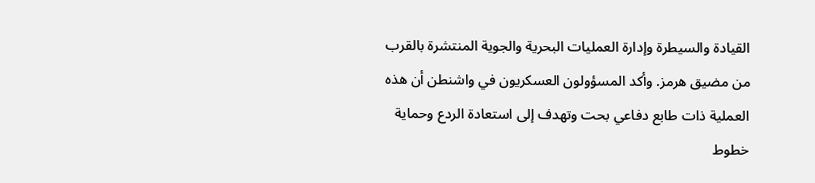القيادة والسيطرة وإدارة العمليات البحرية والجوية المنتشرة بالقرب من مضيق هرمز. وأكد المسؤولون العسكريون في واشنطن أن هذه العملية ذات طابع دفاعي بحت وتهدف إلى استعادة الردع وحماية خطوط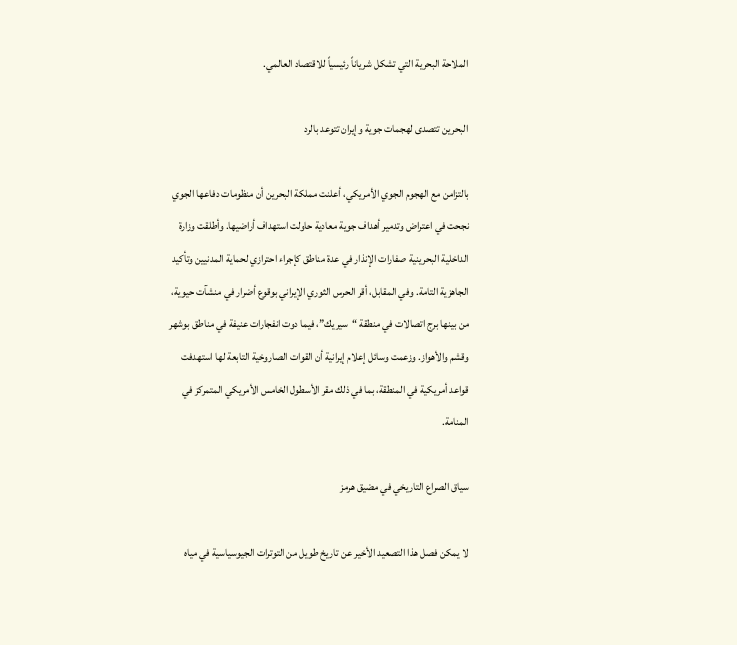الملاحة البحرية التي تشكل شرياناً رئيسياً للاقتصاد العالمي.

البحرين تتصدى لهجمات جوية وإيران تتوعد بالرد

بالتزامن مع الهجوم الجوي الأمريكي، أعلنت مملكة البحرين أن منظومات دفاعها الجوي نجحت في اعتراض وتدمير أهداف جوية معادية حاولت استهداف أراضيها. وأطلقت وزارة الداخلية البحرينية صفارات الإنذار في عدة مناطق كإجراء احترازي لحماية المدنيين وتأكيد الجاهزية التامة. وفي المقابل، أقر الحرس الثوري الإيراني بوقوع أضرار في منشآت حيوية، من بينها برج اتصالات في منطقة “سيريك”، فيما دوت انفجارات عنيفة في مناطق بوشهر وقشم والأهواز. وزعمت وسائل إعلام إيرانية أن القوات الصاروخية التابعة لها استهدفت قواعد أمريكية في المنطقة، بما في ذلك مقر الأسطول الخامس الأمريكي المتمركز في المنامة.

سياق الصراع التاريخي في مضيق هرمز

لا يمكن فصل هذا التصعيد الأخير عن تاريخ طويل من التوترات الجيوسياسية في مياه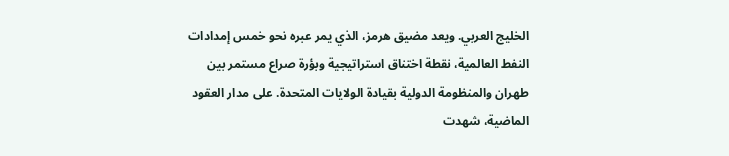الخليج العربي. ويعد مضيق هرمز، الذي يمر عبره نحو خمس إمدادات النفط العالمية، نقطة اختناق استراتيجية وبؤرة صراع مستمر بين طهران والمنظومة الدولية بقيادة الولايات المتحدة. على مدار العقود الماضية، شهدت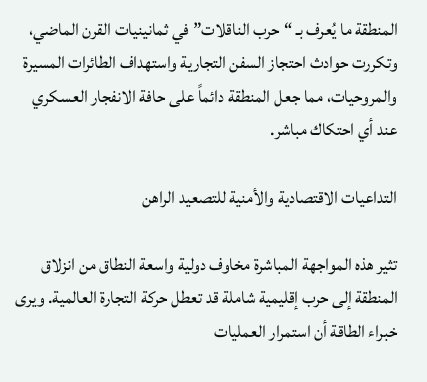المنطقة ما يُعرف بـ “حرب الناقلات” في ثمانينيات القرن الماضي، وتكررت حوادث احتجاز السفن التجارية واستهداف الطائرات المسيرة والمروحيات، مما جعل المنطقة دائماً على حافة الانفجار العسكري عند أي احتكاك مباشر.

التداعيات الاقتصادية والأمنية للتصعيد الراهن

تثير هذه المواجهة المباشرة مخاوف دولية واسعة النطاق من انزلاق المنطقة إلى حرب إقليمية شاملة قد تعطل حركة التجارة العالمية. ويرى خبراء الطاقة أن استمرار العمليات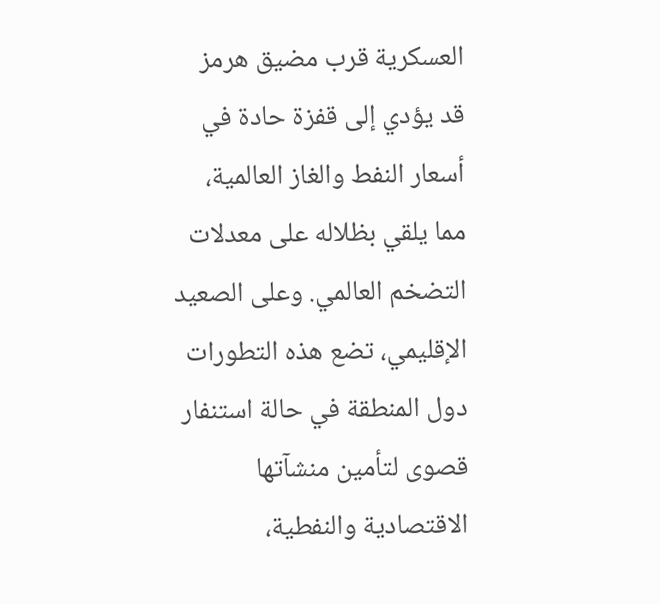العسكرية قرب مضيق هرمز قد يؤدي إلى قفزة حادة في أسعار النفط والغاز العالمية، مما يلقي بظلاله على معدلات التضخم العالمي. وعلى الصعيد الإقليمي، تضع هذه التطورات دول المنطقة في حالة استنفار قصوى لتأمين منشآتها الاقتصادية والنفطية،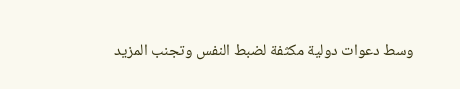وسط دعوات دولية مكثفة لضبط النفس وتجنب المزيد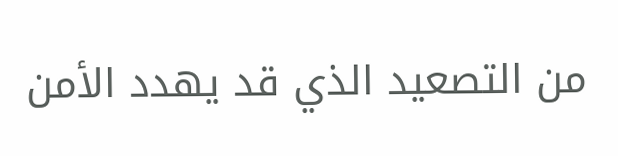من التصعيد الذي قد يهدد الأمن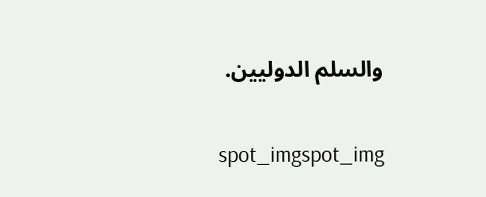والسلم الدوليين.

spot_imgspot_img